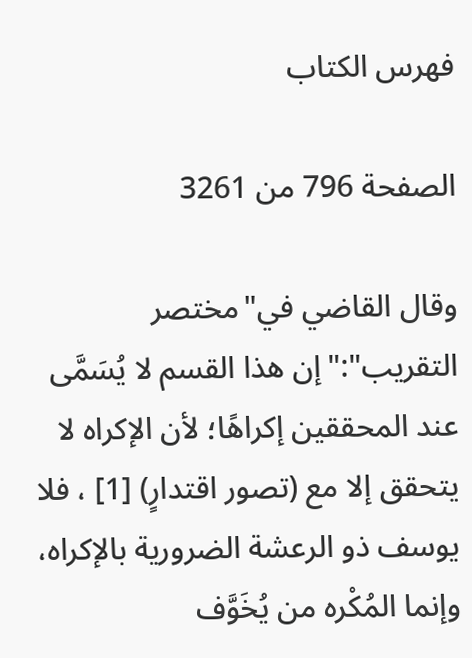فهرس الكتاب

الصفحة 796 من 3261

وقال القاضي في"مختصر التقريب":"إن هذا القسم لا يُسَمَّى عند المحققين إكراهًا؛ لأن الإكراه لا يتحقق إلا مع (تصور اقتدارٍ) [1] ، فلا يوسف ذو الرعشة الضرورية بالإكراه، وإنما المُكْره من يُخَوَّف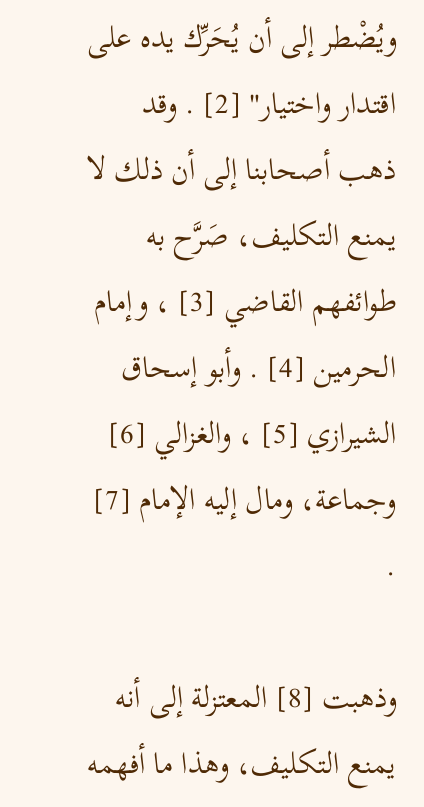ويُضْطر إلى أن يُحَرِّك يده على اقتدار واختيار" [2] . وقد ذهب أصحابنا إلى أن ذلك لا يمنع التكليف، صَرَّح به طوائفهم القاضي [3] ، وإمام الحرمين [4] . وأبو إسحاق الشيرازي [5] ، والغزالي [6] وجماعة، ومال إليه الإمام [7] .

وذهبت [8] المعتزلة إلى أنه يمنع التكليف، وهذا ما أفهمه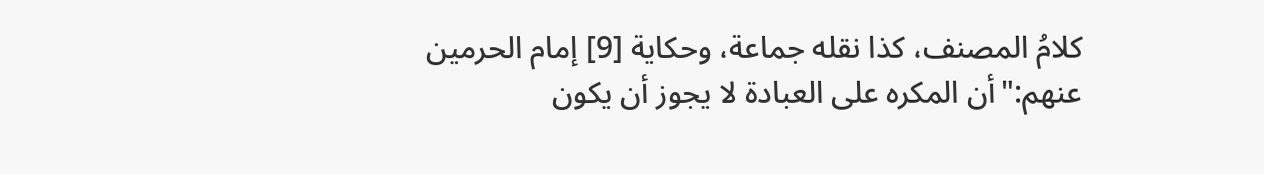كلامُ المصنف، كذا نقله جماعة، وحكاية [9] إمام الحرمين عنهم:"أن المكره على العبادة لا يجوز أن يكون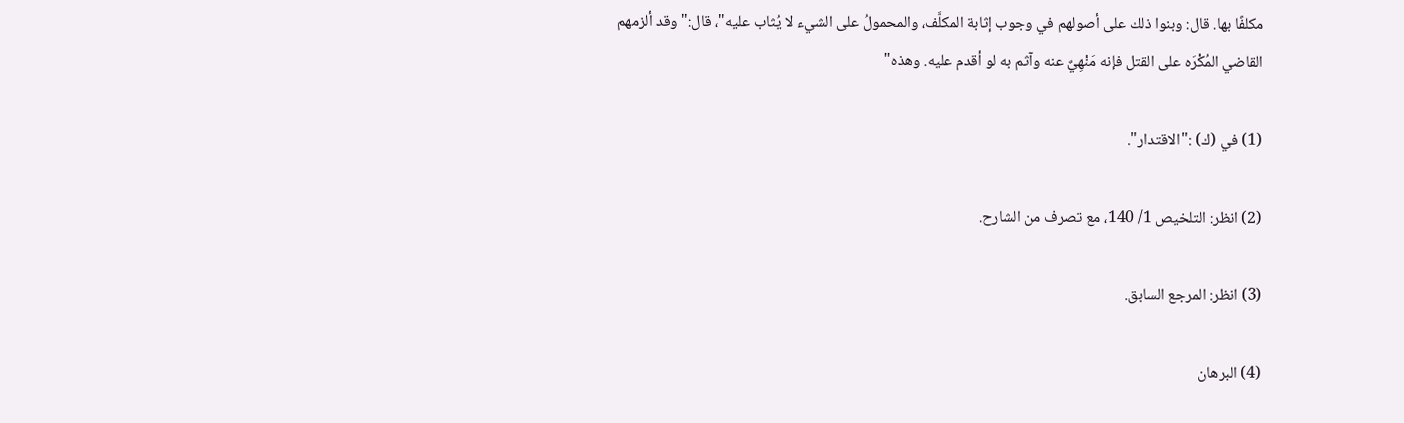مكلفًا بها. قال: وبنوا ذلك على أصولهم في وجوب إثابة المكلَّف، والمحمولُ على الشيء لا يُثاب عليه"، قال:"وقد ألزمهم القاضي المُكْرَه على القتل فإنه مَنْهِيٌ عنه وآثم به لو أقدم عليه. وهذه"

(1) في (ك) :"الاقتدار".

(2) انظر: التلخيص 1/ 140، مع تصرف من الشارح.

(3) انظر: المرجع السابق.

(4) البرهان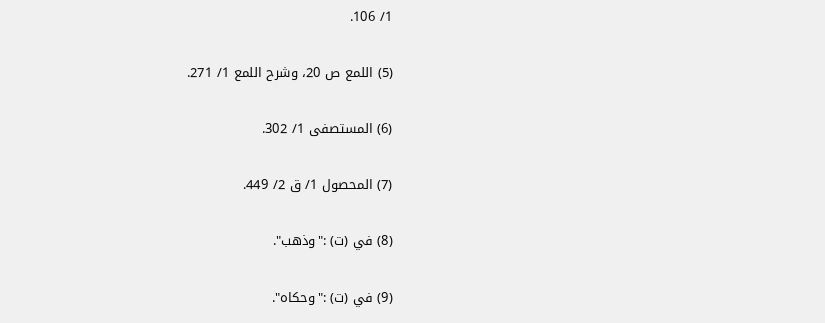1/ 106.

(5) اللمع ص 20، وشرح اللمع 1/ 271.

(6) المستصفى 1/ 302.

(7) المحصول 1/ ق 2/ 449.

(8) في (ت) :"وذهب".

(9) في (ت) :"وحكاه".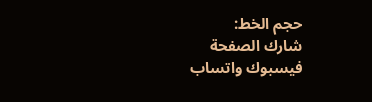حجم الخط:
شارك الصفحة
فيسبوك واتساب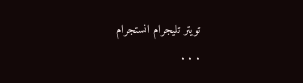تويتر تليجرام انستجرام
. . .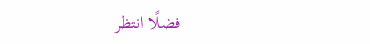فضلًا انتظر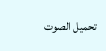تحميل الصوت